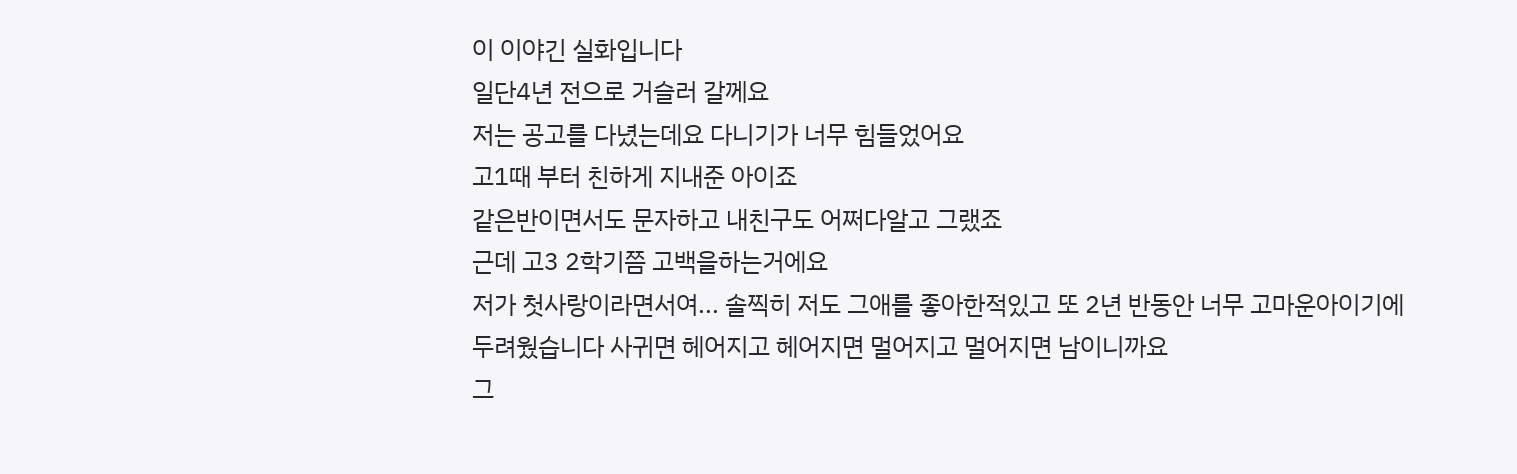이 이야긴 실화입니다
일단4년 전으로 거슬러 갈께요
저는 공고를 다녔는데요 다니기가 너무 힘들었어요
고1때 부터 친하게 지내준 아이죠
같은반이면서도 문자하고 내친구도 어쩌다알고 그랬죠
근데 고3 2학기쯤 고백을하는거에요
저가 첫사랑이라면서여... 솔찍히 저도 그애를 좋아한적있고 또 2년 반동안 너무 고마운아이기에
두려웠습니다 사귀면 헤어지고 헤어지면 멀어지고 멀어지면 남이니까요
그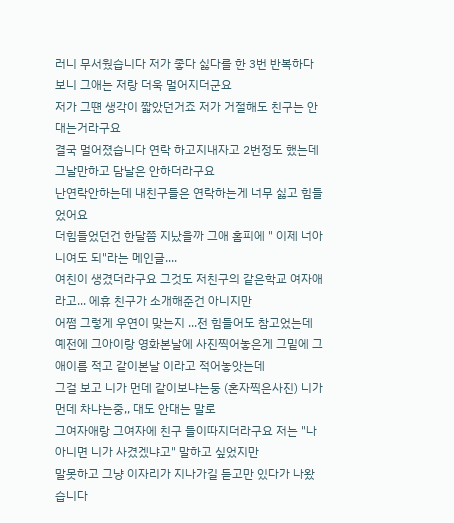러니 무서웠습니다 저가 좋다 싫다를 한 3번 반복하다 보니 그애는 저랑 더욱 멀어지더군요
저가 그떈 생각이 짧았던거죠 저가 거절해도 친구는 안대는거라구요
결국 멀어졌습니다 연락 하고지내자고 2번정도 했는데 그날만하고 담날은 안하더라구요
난연락안하는데 내친구들은 연락하는게 너무 싫고 힘들었어요
더힘들었던건 한달쯤 지났을까 그애 홈피에 " 이제 너아니여도 되"라는 메인글....
여친이 생겼더라구요 그것도 저친구의 같은학교 여자애라고... 에휴 친구가 소개해준건 아니지만
어쩜 그렇게 우연이 맞는지 ...전 힘들어도 참고었는데
예전에 그아이랑 영화본날에 사진찍어놓은게 그밑에 그애이름 적고 같이본날 이라고 적어놓앗는데
그걸 보고 니가 먼데 같이보냐는둥 (혼자찍은사진) 니가 먼데 차냐는중,, 대도 안대는 말로
그여자애랑 그여자에 친구 들이따지더라구요 저는 "나 아니면 니가 사겼겠냐고" 말하고 싶었지만
말못하고 그냥 이자리가 지나가길 듣고만 있다가 나왔습니다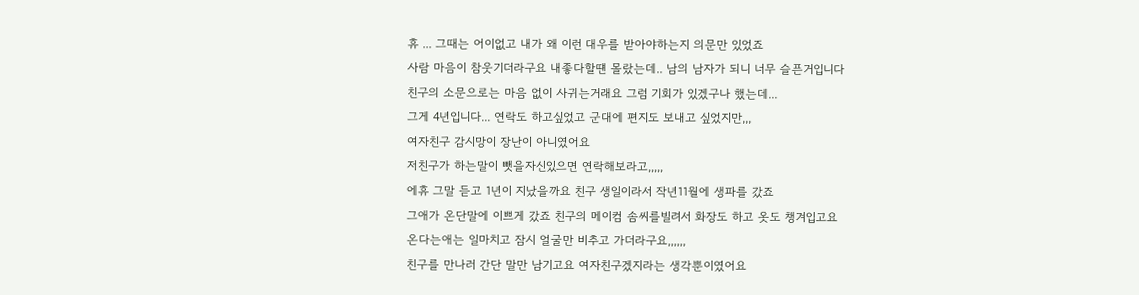휴 ... 그때는 어이없고 내가 왜 이런 대우를 받아야하는지 의문만 있었죠
사람 마음이 참웃기더라구요 내좋다할떈 몰랐는데.. 남의 남자가 되니 너무 슬픈거입니다
친구의 소문으로는 마음 없이 사귀는거래요 그럼 기회가 있겠구나 했는데...
그게 4년입니다... 연락도 하고싶었고 군대에 편지도 보내고 싶었지만,,,
여자친구 감시망이 장난이 아니였어요
저친구가 하는말이 뺏을자신있으면 연락해보라고,,,,,
에휴 그말 듣고 1년이 지났을까요 친구 생일이라서 작년11월에 생파를 갔죠
그애가 온단말에 이쁘게 갔죠 친구의 메이컴 솜씨를빌려서 화장도 하고 옷도 챙겨입고요
온다는애는 일마치고 잠시 얼굴만 비추고 가더라구요,,,,,,
친구를 만나러 간단 말만 남기고요 여자친구겠지라는 생각뿐이였어요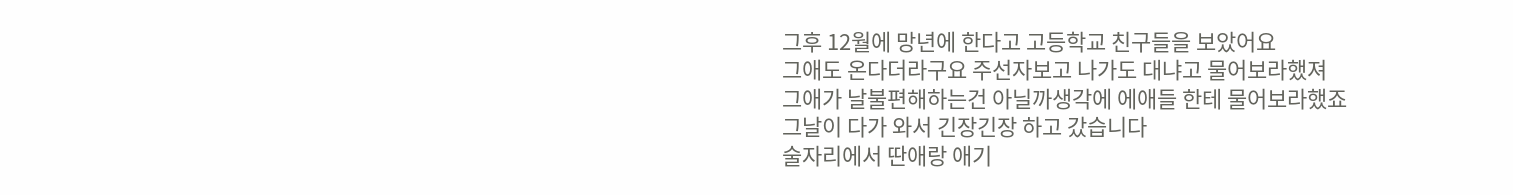그후 12월에 망년에 한다고 고등학교 친구들을 보았어요
그애도 온다더라구요 주선자보고 나가도 대냐고 물어보라했져
그애가 날불편해하는건 아닐까생각에 에애들 한테 물어보라했죠
그날이 다가 와서 긴장긴장 하고 갔습니다
술자리에서 딴애랑 애기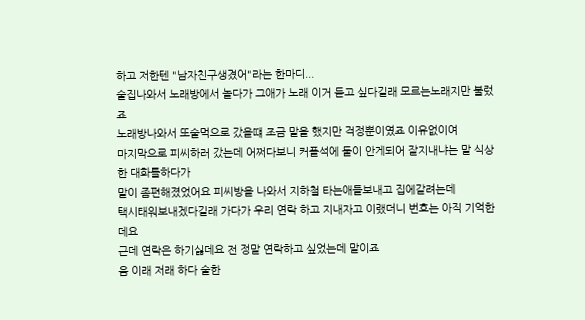하고 저한텐 "남자친구생겼어"라는 한마디...
술집나와서 노래방에서 놀다가 그애가 노래 이거 듣고 싶다길래 모르는노래지만 불렀죠
노래방나와서 또술먹으로 갔을떄 조금 말을 했지만 걱정뿐이였죠 이유없이여
마지막으로 피씨하러 갔는데 어쩌다보니 커플석에 둘이 안게되어 잘지내냐는 말 식상한 대화를하다가
말이 좀편해졌었어요 피씨방을 나와서 지하철 타는애들보내고 집에갈려는데
택시태워보내겠다길래 가다가 우리 연락 하고 지내자고 이랬더니 번호는 아직 기억한데요
근데 연락은 하기싫데요 전 정말 연락하고 싶었는데 말이죠
음 이래 저래 하다 술한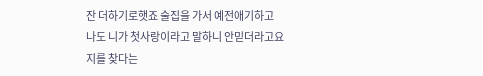잔 더하기로햇죠 술집을 가서 예전애기하고
나도 니가 첫사랑이라고 말하니 안믿더라고요
지를 찾다는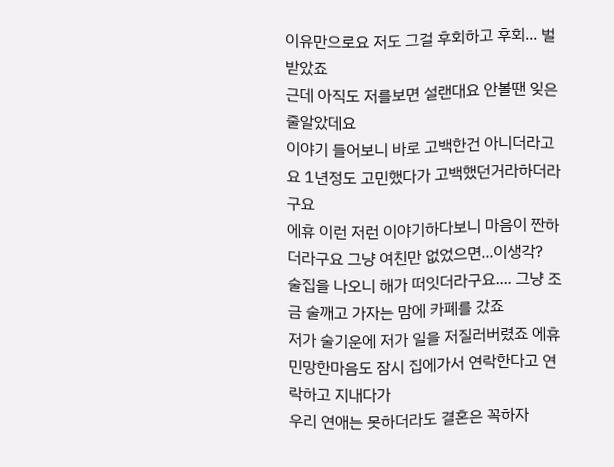이유만으로요 저도 그걸 후회하고 후회... 벌받았죠
근데 아직도 저를보면 설랜대요 안볼땐 잊은줄알았데요
이야기 들어보니 바로 고백한건 아니더라고요 1년정도 고민했다가 고백했던거라하더라구요
에휴 이런 저런 이야기하다보니 마음이 짠하더라구요 그냥 여친만 없었으면...이생각?
술집을 나오니 해가 떠잇더라구요.... 그냥 조금 술깨고 가자는 맘에 카폐를 갔죠
저가 술기운에 저가 일을 저질러버렸죠 에휴
민망한마음도 잠시 집에가서 연락한다고 연락하고 지내다가
우리 연애는 못하더라도 결혼은 꼭하자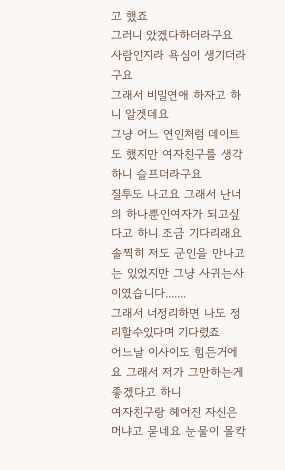고 했죠
그러니 았겠다하더라구요 사람인지라 욕심이 생기더라구요
그래서 비밀연애 하자고 하니 알겟데요
그냥 어느 연인처럼 데이트도 했지만 여자친구를 생각하니 슬프더라구요
질투도 나고요 그래서 난너의 하나뿐인여자가 되고싶다고 하니 조금 기다리래요
솔찍히 저도 군인을 만나고는 있었지만 그냥 사귀는사이였습니다.......
그래서 너정리하면 나도 정리할수있다며 기다렸죠
어느날 이사이도 힘든거에요 그래서 저가 그만하는게 좋겠다고 하니
여자친구랑 헤어진 자신은 머냐고 묻네요 눈물이 몰칵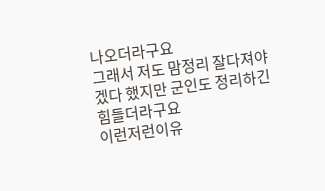나오더라구요
그래서 저도 맘정리 잘다져야겠다 했지만 군인도 정리하긴 힘들더라구요
이런저런이유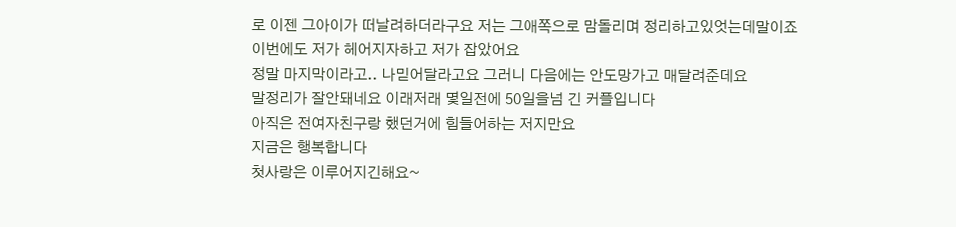로 이젠 그아이가 떠날려하더라구요 저는 그애쪽으로 맘돌리며 정리하고있엇는데말이죠
이번에도 저가 헤어지자하고 저가 잡았어요
정말 마지막이라고.. 나믿어달라고요 그러니 다음에는 안도망가고 매달려준데요
말정리가 잘안돼네요 이래저래 몇일전에 50일을넘 긴 커플입니다
아직은 전여자친구랑 했던거에 힘들어하는 저지만요
지금은 행복합니다
첫사랑은 이루어지긴해요~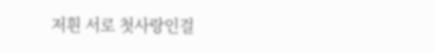저흰 서로 첫사랑인걸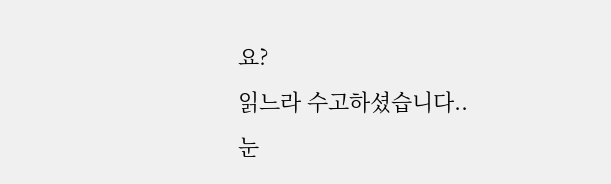요?
읽느라 수고하셨습니다..
눈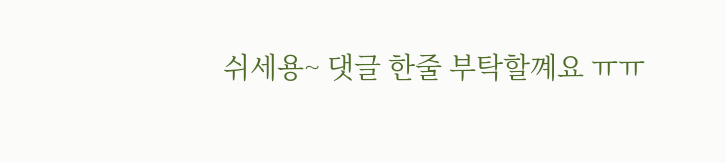쉬세용~ 댓글 한줄 부탁할꼐요 ㅠㅠ